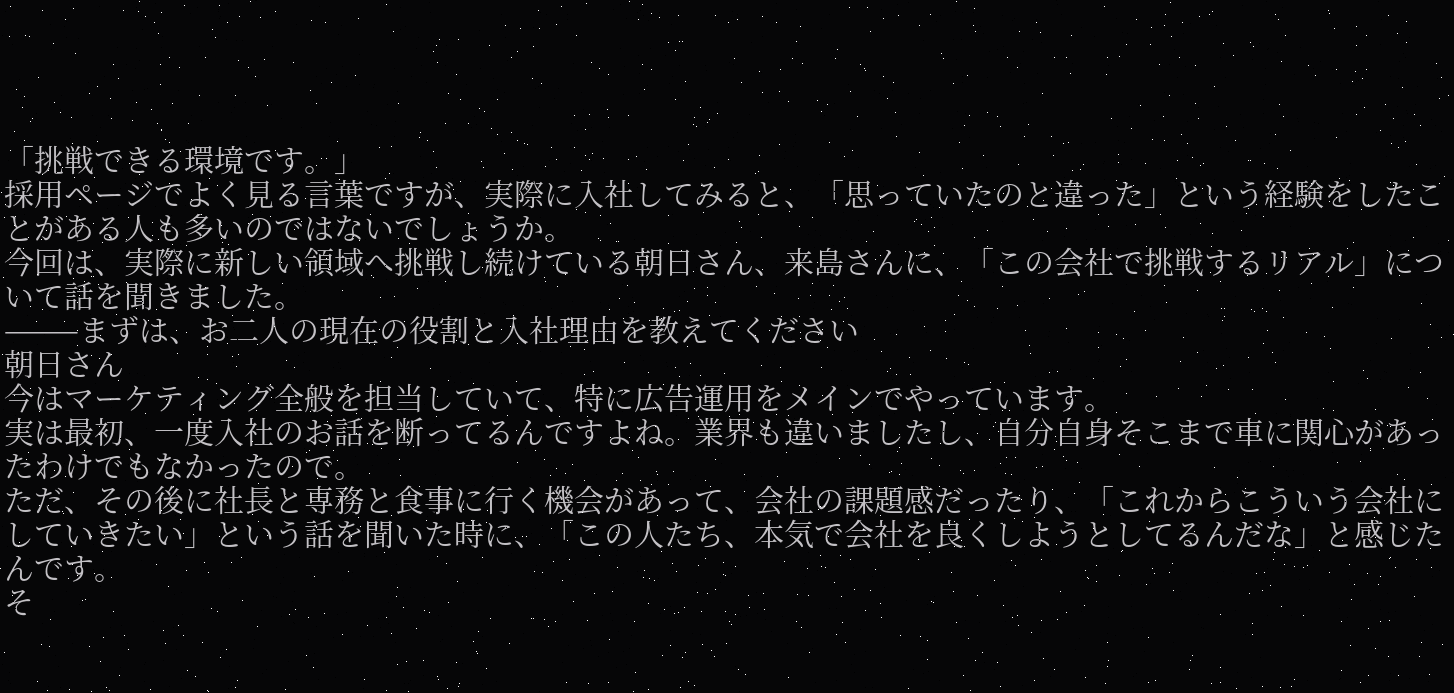「挑戦できる環境です。」
採用ページでよく見る言葉ですが、実際に入社してみると、「思っていたのと違った」という経験をしたことがある人も多いのではないでしょうか。
今回は、実際に新しい領域へ挑戦し続けている朝日さん、来島さんに、「この会社で挑戦するリアル」について話を聞きました。
⸻まずは、お二人の現在の役割と入社理由を教えてください
朝日さん
今はマーケティング全般を担当していて、特に広告運用をメインでやっています。
実は最初、一度入社のお話を断ってるんですよね。業界も違いましたし、自分自身そこまで車に関心があったわけでもなかったので。
ただ、その後に社長と専務と食事に行く機会があって、会社の課題感だったり、「これからこういう会社にしていきたい」という話を聞いた時に、「この人たち、本気で会社を良くしようとしてるんだな」と感じたんです。
そ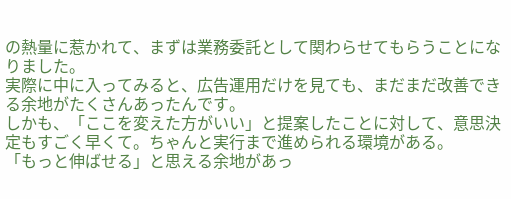の熱量に惹かれて、まずは業務委託として関わらせてもらうことになりました。
実際に中に入ってみると、広告運用だけを見ても、まだまだ改善できる余地がたくさんあったんです。
しかも、「ここを変えた方がいい」と提案したことに対して、意思決定もすごく早くて。ちゃんと実行まで進められる環境がある。
「もっと伸ばせる」と思える余地があっ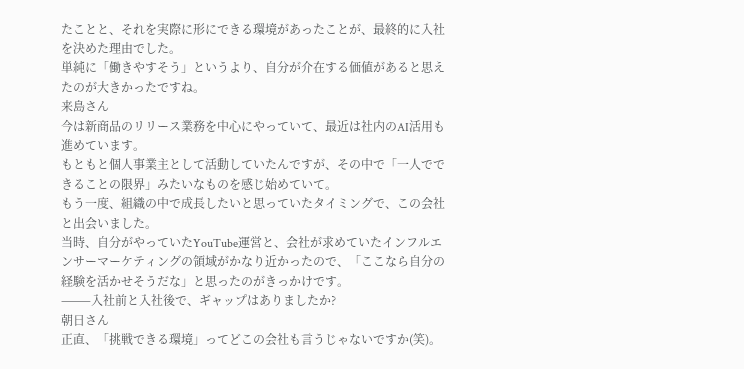たことと、それを実際に形にできる環境があったことが、最終的に入社を決めた理由でした。
単純に「働きやすそう」というより、自分が介在する価値があると思えたのが大きかったですね。
来島さん
今は新商品のリリース業務を中心にやっていて、最近は社内のAI活用も進めています。
もともと個人事業主として活動していたんですが、その中で「一人でできることの限界」みたいなものを感じ始めていて。
もう一度、組織の中で成長したいと思っていたタイミングで、この会社と出会いました。
当時、自分がやっていたYouTube運営と、会社が求めていたインフルエンサーマーケティングの領域がかなり近かったので、「ここなら自分の経験を活かせそうだな」と思ったのがきっかけです。
⸻入社前と入社後で、ギャップはありましたか?
朝日さん
正直、「挑戦できる環境」ってどこの会社も言うじゃないですか(笑)。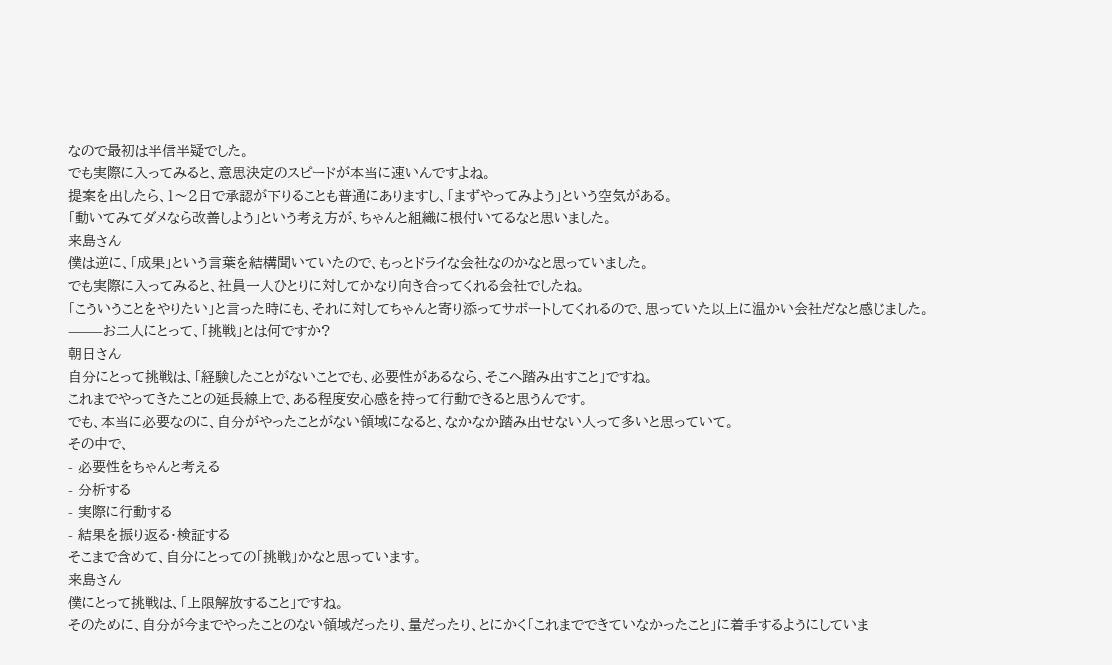なので最初は半信半疑でした。
でも実際に入ってみると、意思決定のスピードが本当に速いんですよね。
提案を出したら、1〜2日で承認が下りることも普通にありますし、「まずやってみよう」という空気がある。
「動いてみてダメなら改善しよう」という考え方が、ちゃんと組織に根付いてるなと思いました。
来島さん
僕は逆に、「成果」という言葉を結構聞いていたので、もっとドライな会社なのかなと思っていました。
でも実際に入ってみると、社員一人ひとりに対してかなり向き合ってくれる会社でしたね。
「こういうことをやりたい」と言った時にも、それに対してちゃんと寄り添ってサポートしてくれるので、思っていた以上に温かい会社だなと感じました。
⸻お二人にとって、「挑戦」とは何ですか?
朝日さん
自分にとって挑戦は、「経験したことがないことでも、必要性があるなら、そこへ踏み出すこと」ですね。
これまでやってきたことの延長線上で、ある程度安心感を持って行動できると思うんです。
でも、本当に必要なのに、自分がやったことがない領域になると、なかなか踏み出せない人って多いと思っていて。
その中で、
- 必要性をちゃんと考える
- 分析する
- 実際に行動する
- 結果を振り返る・検証する
そこまで含めて、自分にとっての「挑戦」かなと思っています。
来島さん
僕にとって挑戦は、「上限解放すること」ですね。
そのために、自分が今までやったことのない領域だったり、量だったり、とにかく「これまでできていなかったこと」に着手するようにしていま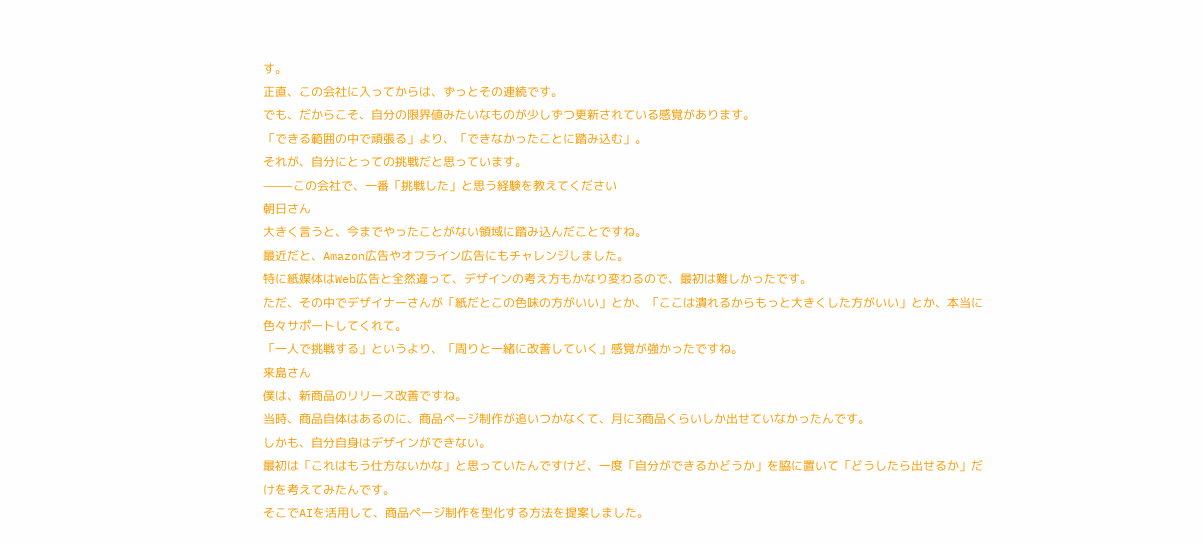す。
正直、この会社に入ってからは、ずっとその連続です。
でも、だからこそ、自分の限界値みたいなものが少しずつ更新されている感覚があります。
「できる範囲の中で頑張る」より、「できなかったことに踏み込む」。
それが、自分にとっての挑戦だと思っています。
⸻この会社で、一番「挑戦した」と思う経験を教えてください
朝日さん
大きく言うと、今までやったことがない領域に踏み込んだことですね。
最近だと、Amazon広告やオフライン広告にもチャレンジしました。
特に紙媒体はWeb広告と全然違って、デザインの考え方もかなり変わるので、最初は難しかったです。
ただ、その中でデザイナーさんが「紙だとこの色味の方がいい」とか、「ここは潰れるからもっと大きくした方がいい」とか、本当に色々サポートしてくれて。
「一人で挑戦する」というより、「周りと一緒に改善していく」感覚が強かったですね。
来島さん
僕は、新商品のリリース改善ですね。
当時、商品自体はあるのに、商品ページ制作が追いつかなくて、月に3商品くらいしか出せていなかったんです。
しかも、自分自身はデザインができない。
最初は「これはもう仕方ないかな」と思っていたんですけど、一度「自分ができるかどうか」を脇に置いて「どうしたら出せるか」だけを考えてみたんです。
そこでAIを活用して、商品ページ制作を型化する方法を提案しました。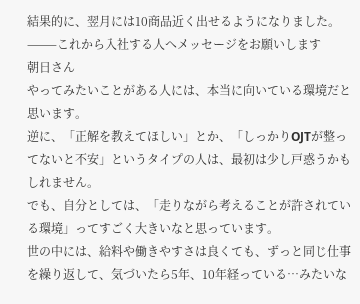結果的に、翌月には10商品近く出せるようになりました。
⸻これから入社する人へメッセージをお願いします
朝日さん
やってみたいことがある人には、本当に向いている環境だと思います。
逆に、「正解を教えてほしい」とか、「しっかりOJTが整ってないと不安」というタイプの人は、最初は少し戸惑うかもしれません。
でも、自分としては、「走りながら考えることが許されている環境」ってすごく大きいなと思っています。
世の中には、給料や働きやすさは良くても、ずっと同じ仕事を繰り返して、気づいたら5年、10年経っている…みたいな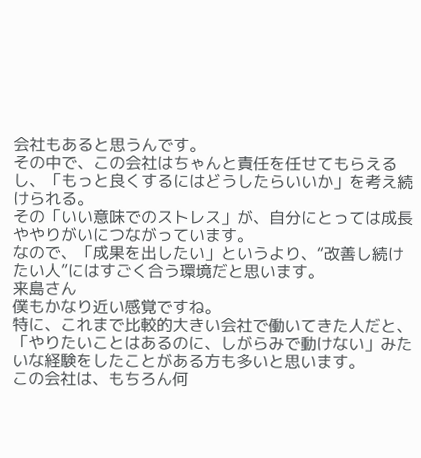会社もあると思うんです。
その中で、この会社はちゃんと責任を任せてもらえるし、「もっと良くするにはどうしたらいいか」を考え続けられる。
その「いい意味でのストレス」が、自分にとっては成長ややりがいにつながっています。
なので、「成果を出したい」というより、“改善し続けたい人”にはすごく合う環境だと思います。
来島さん
僕もかなり近い感覚ですね。
特に、これまで比較的大きい会社で働いてきた人だと、「やりたいことはあるのに、しがらみで動けない」みたいな経験をしたことがある方も多いと思います。
この会社は、もちろん何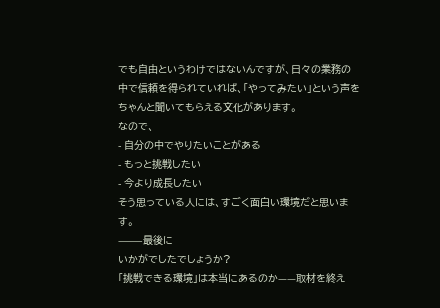でも自由というわけではないんですが、日々の業務の中で信頼を得られていれば、「やってみたい」という声をちゃんと聞いてもらえる文化があります。
なので、
- 自分の中でやりたいことがある
- もっと挑戦したい
- 今より成長したい
そう思っている人には、すごく面白い環境だと思います。
⸻最後に
いかがでしたでしょうか?
「挑戦できる環境」は本当にあるのか——取材を終え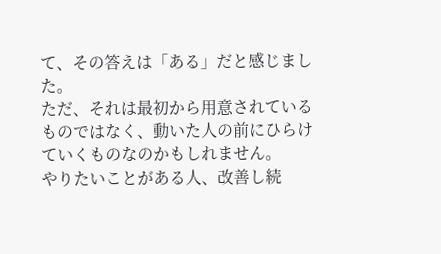て、その答えは「ある」だと感じました。
ただ、それは最初から用意されているものではなく、動いた人の前にひらけていくものなのかもしれません。
やりたいことがある人、改善し続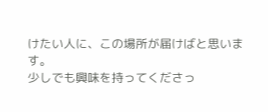けたい人に、この場所が届けばと思います。
少しでも興味を持ってくださっ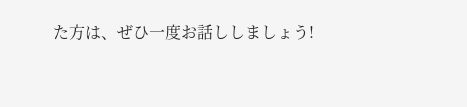た方は、ぜひ一度お話ししましょう!